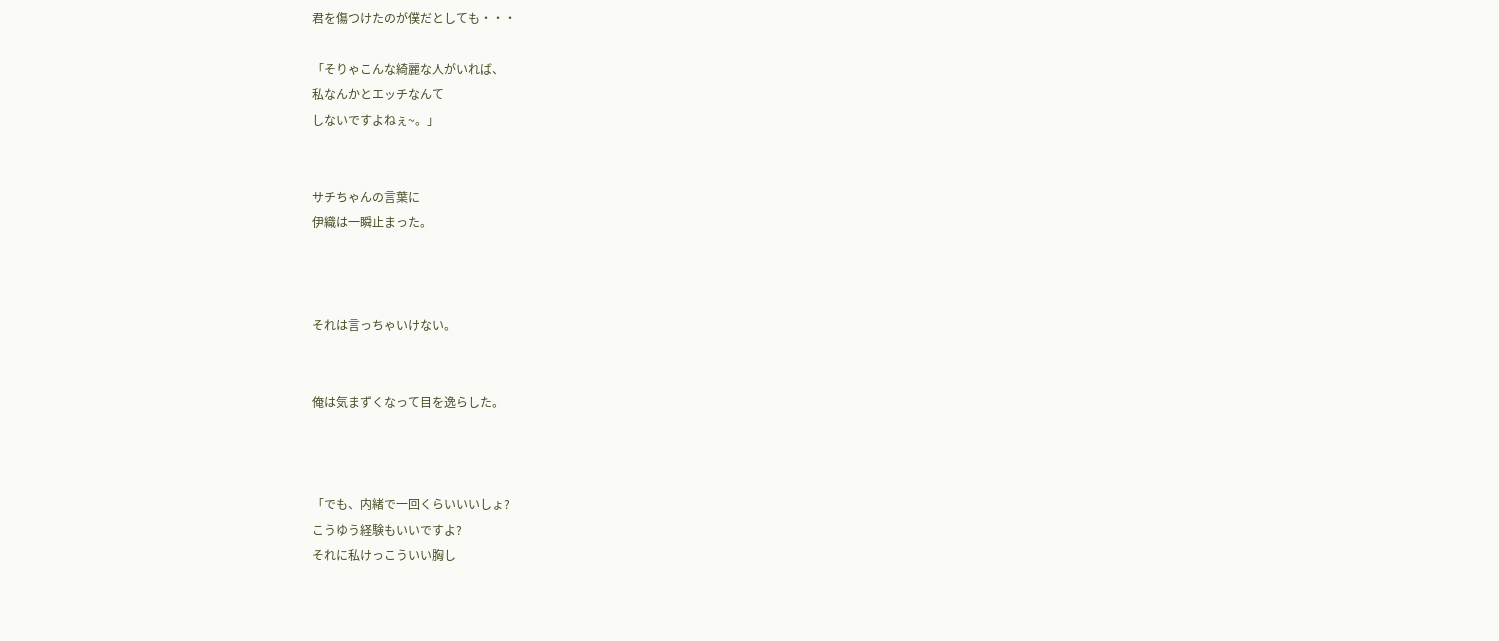君を傷つけたのが僕だとしても・・・

「そりゃこんな綺麗な人がいれば、
私なんかとエッチなんて
しないですよねぇ~。」


サチちゃんの言葉に
伊織は一瞬止まった。



それは言っちゃいけない。


俺は気まずくなって目を逸らした。



「でも、内緒で一回くらいいいしょ?
こうゆう経験もいいですよ?
それに私けっこういい胸し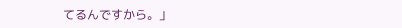てるんですから。」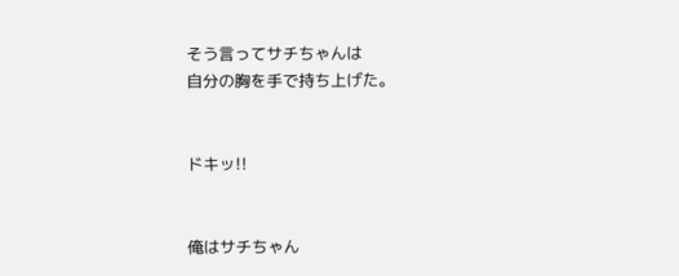そう言ってサチちゃんは
自分の胸を手で持ち上げた。


ドキッ!!


俺はサチちゃん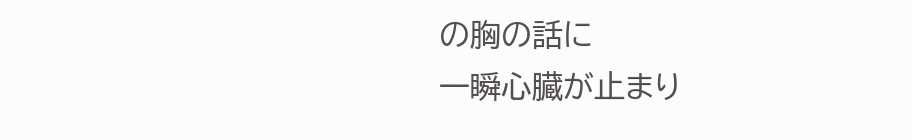の胸の話に
一瞬心臓が止まり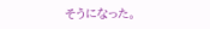そうになった。